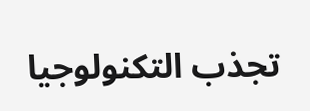تجذب التكنولوجيا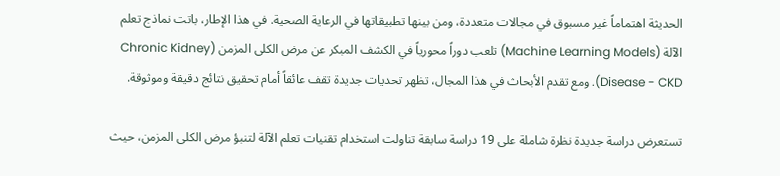الحديثة اهتماماً غير مسبوق في مجالات متعددة، ومن بينها تطبيقاتها في الرعاية الصحية. في هذا الإطار، باتت نماذج تعلم الآلة (Machine Learning Models) تلعب دوراً محورياً في الكشف المبكر عن مرض الكلى المزمن (Chronic Kidney Disease - CKD). ومع تقدم الأبحاث في هذا المجال، تظهر تحديات جديدة تقف عائقاً أمام تحقيق نتائج دقيقة وموثوقة.

تستعرض دراسة جديدة نظرة شاملة على 19 دراسة سابقة تناولت استخدام تقنيات تعلم الآلة لتنبؤ مرض الكلى المزمن، حيث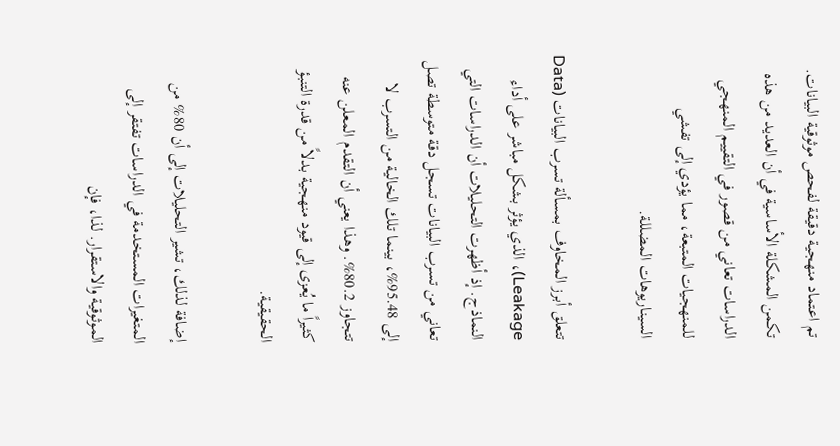تم اعتماد منهجية دقيقة لفحص موثوقية البيانات. تكمن المشكلة الأساسية في أن العديد من هذه الدراسات تعاني من قصور في التقييم المنهجي للمنهجيات المتبعة، مما يؤدي إلى تفشي السيناريوهات المضللة.

تتعلق أبرز المخاوف بمسألة تسرب البيانات (Data Leakage)، الذي يؤثر بشكل مباشر على أداء النماذج. إذ أظهرت التحليلات أن الدراسات التي تعاني من تسرب البيانات تسجل دقة متوسطة تصل إلى 95.48%، بينما تلك الخالية من التسرب لا تتجاوز 80.2%. وهذا يعني أن التقدم المعلن عنه كثيراً ما يُعزى إلى قيود منهجية بدلاً من قدرة التنبؤ الحقيقية.

إضافة لذلك، تشير التحليلات إلى أن 80% من المتغيرات المستخدمة في الدراسات تفتقر إلى الموثوقية والاستقرار. لذا، فإن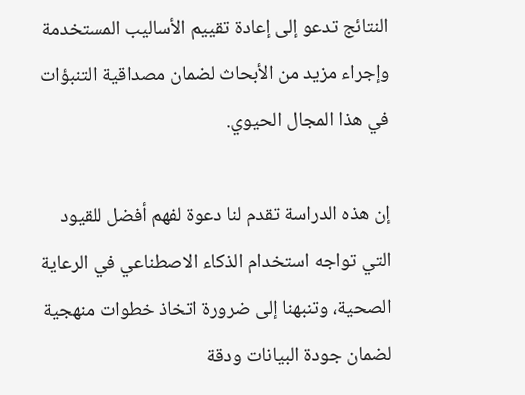النتائج تدعو إلى إعادة تقييم الأساليب المستخدمة وإجراء مزيد من الأبحاث لضمان مصداقية التنبؤات في هذا المجال الحيوي.

إن هذه الدراسة تقدم لنا دعوة لفهم أفضل للقيود التي تواجه استخدام الذكاء الاصطناعي في الرعاية الصحية، وتنبهنا إلى ضرورة اتخاذ خطوات منهجية لضمان جودة البيانات ودقة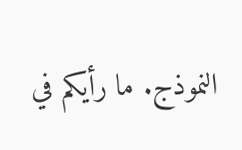النموذج. ما رأيكم في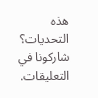هذه التحديات؟ شاركونا في التعليقات.